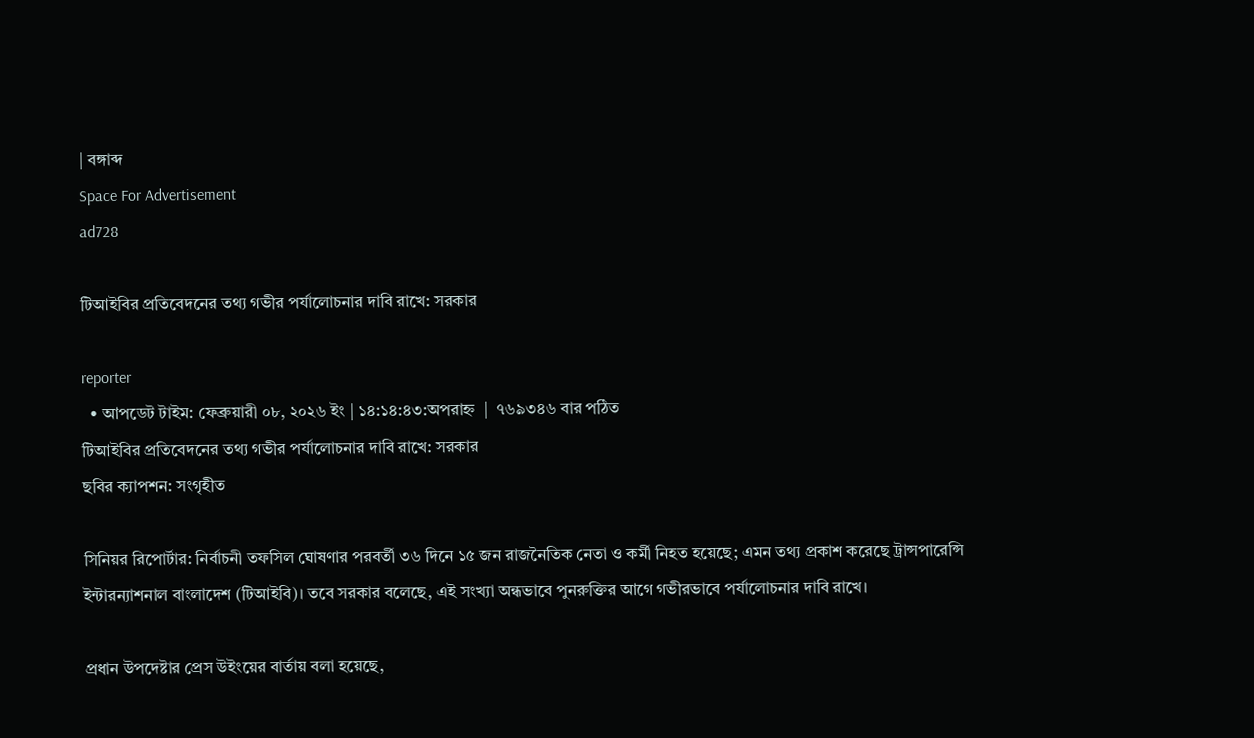| বঙ্গাব্দ
Space For Advertisement
ad728

টিআইবির প্রতিবেদনের তথ্য গভীর পর্যালোচনার দাবি রাখে: সরকার

reporter
  • আপডেট টাইম: ফেব্রুয়ারী ০৮, ২০২৬ ইং | ১৪:১৪:৪৩:অপরাহ্ন  |  ৭৬৯৩৪৬ বার পঠিত
টিআইবির প্রতিবেদনের তথ্য গভীর পর্যালোচনার দাবি রাখে: সরকার
ছবির ক্যাপশন: সংগৃহীত

সিনিয়র রিপোর্টার: নির্বাচনী তফসিল ঘোষণার পরবর্তী ৩৬ দিনে ১৫ জন রাজনৈতিক নেতা ও কর্মী নিহত হয়েছে; এমন তথ্য প্রকাশ করেছে ট্রান্সপারেন্সি ইন্টারন্যাশনাল বাংলাদেশ (টিআইবি)। তবে সরকার বলেছে, এই সংখ্যা অন্ধভাবে পুনরুক্তির আগে গভীরভাবে পর্যালোচনার দাবি রাখে।

প্রধান উপদেষ্টার প্রেস উইংয়ের বার্তায় বলা হয়েছে,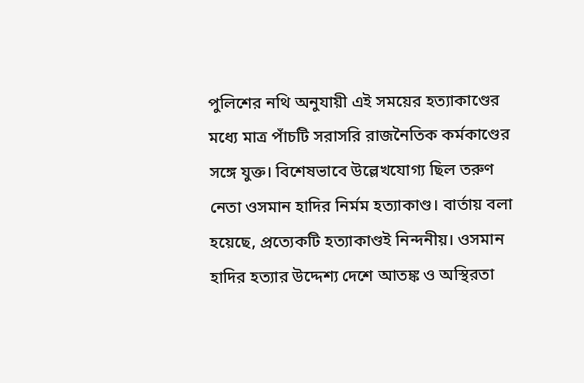পুলিশের নথি অনুযায়ী এই সময়ের হত্যাকাণ্ডের মধ্যে মাত্র পাঁচটি সরাসরি রাজনৈতিক কর্মকাণ্ডের সঙ্গে যুক্ত। বিশেষভাবে উল্লেখযোগ্য ছিল তরুণ নেতা ওসমান হাদির নির্মম হত্যাকাণ্ড। বার্তায় বলা হয়েছে, প্রত্যেকটি হত্যাকাণ্ডই নিন্দনীয়। ওসমান হাদির হত্যার উদ্দেশ্য দেশে আতঙ্ক ও অস্থিরতা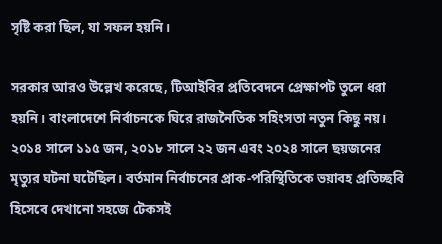সৃষ্টি করা ছিল, যা সফল হয়নি।

সরকার আরও উল্লেখ করেছে, টিআইবির প্রতিবেদনে প্রেক্ষাপট তুলে ধরা হয়নি। বাংলাদেশে নির্বাচনকে ঘিরে রাজনৈতিক সহিংসতা নতুন কিছু নয়। ২০১৪ সালে ১১৫ জন, ২০১৮ সালে ২২ জন এবং ২০২৪ সালে ছয়জনের মৃত্যুর ঘটনা ঘটেছিল। বর্তমান নির্বাচনের প্রাক-পরিস্থিতিকে ভয়াবহ প্রতিচ্ছবি হিসেবে দেখানো সহজে টেকসই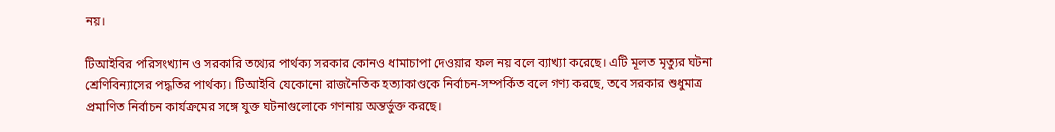নয়।

টিআইবির পরিসংখ্যান ও সরকারি তথ্যের পার্থক্য সরকার কোনও ধামাচাপা দেওয়ার ফল নয় বলে ব্যাখ্যা করেছে। এটি মূলত মৃত্যুর ঘটনা শ্রেণিবিন্যাসের পদ্ধতির পার্থক্য। টিআইবি যেকোনো রাজনৈতিক হত্যাকাণ্ডকে নির্বাচন-সম্পর্কিত বলে গণ্য করছে, তবে সরকার শুধুমাত্র প্রমাণিত নির্বাচন কার্যক্রমের সঙ্গে যুক্ত ঘটনাগুলোকে গণনায় অন্তর্ভুক্ত করছে।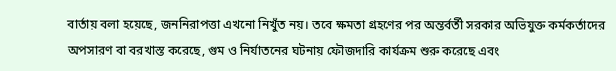বার্তায় বলা হয়েছে, জননিরাপত্তা এখনো নিখুঁত নয়। তবে ক্ষমতা গ্রহণের পর অন্তর্বর্তী সরকার অভিযুক্ত কর্মকর্তাদের অপসারণ বা বরখাস্ত করেছে, গুম ও নির্যাতনের ঘটনায় ফৌজদারি কার্যক্রম শুরু করেছে এবং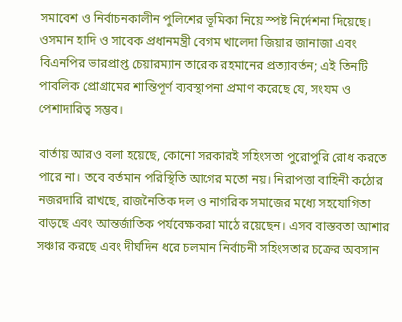সমাবেশ ও নির্বাচনকালীন পুলিশের ভূমিকা নিয়ে স্পষ্ট নির্দেশনা দিয়েছে। ওসমান হাদি ও সাবেক প্রধানমন্ত্রী বেগম খালেদা জিয়ার জানাজা এবং বিএনপির ভারপ্রাপ্ত চেয়ারম্যান তারেক রহমানের প্রত্যাবর্তন; এই তিনটি পাবলিক প্রোগ্রামের শান্তিপূর্ণ ব্যবস্থাপনা প্রমাণ করেছে যে, সংযম ও পেশাদারিত্ব সম্ভব।

বার্তায় আরও বলা হয়েছে, কোনো সরকারই সহিংসতা পুরোপুরি রোধ করতে পারে না। তবে বর্তমান পরিস্থিতি আগের মতো নয়। নিরাপত্তা বাহিনী কঠোর নজরদারি রাখছে, রাজনৈতিক দল ও নাগরিক সমাজের মধ্যে সহযোগিতা বাড়ছে এবং আন্তর্জাতিক পর্যবেক্ষকরা মাঠে রয়েছেন। এসব বাস্তবতা আশার সঞ্চার করছে এবং দীর্ঘদিন ধরে চলমান নির্বাচনী সহিংসতার চক্রের অবসান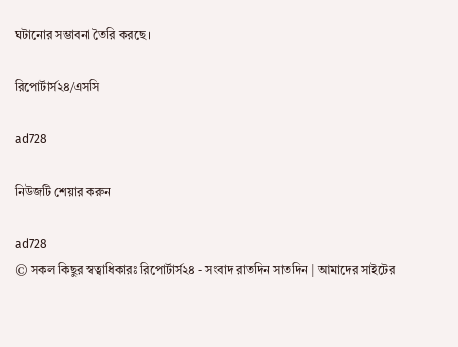ঘটানোর সম্ভাবনা তৈরি করছে।

রিপোর্টার্স২৪/এসসি

ad728

নিউজটি শেয়ার করুন

ad728
© সকল কিছুর স্বত্বাধিকারঃ রিপোর্টার্স২৪ - সংবাদ রাতদিন সাতদিন | আমাদের সাইটের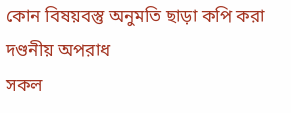কোন বিষয়বস্তু অনুমতি ছাড়া কপি করা দণ্ডনীয় অপরাধ
সকল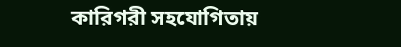কারিগরী সহযোগিতায়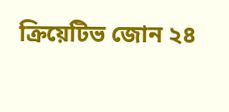ক্রিয়েটিভ জোন ২৪